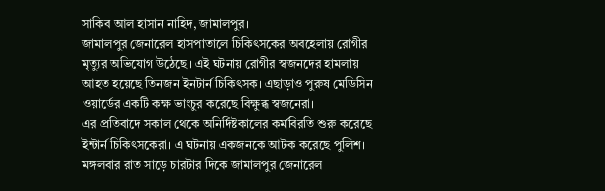সাকিব আল হাসান নাহিদ, জামালপুর।
জামালপুর জেনারেল হাসপাতালে চিকিৎসকের অবহেলায় রোগীর মৃত্যুর অভিযোগ উঠেছে। এই ঘটনায় রোগীর স্বজনদের হামলায় আহত হয়েছে তিনজন ইনটার্ন চিকিৎসক। এছাড়াও পুরুষ মেডিসিন ওয়ার্ডের একটি কক্ষ ভাংচুর করেছে বিক্ষুব্ধ স্বজনেরা।
এর প্রতিবাদে সকাল থেকে অনির্দিষ্টকালের কর্মবিরতি শুরু করেছে ইন্টার্ন চিকিৎসকেরা। এ ঘটনায় একজনকে আটক করেছে পুলিশ। মঙ্গলবার রাত সাড়ে চারটার দিকে জামালপুর জেনারেল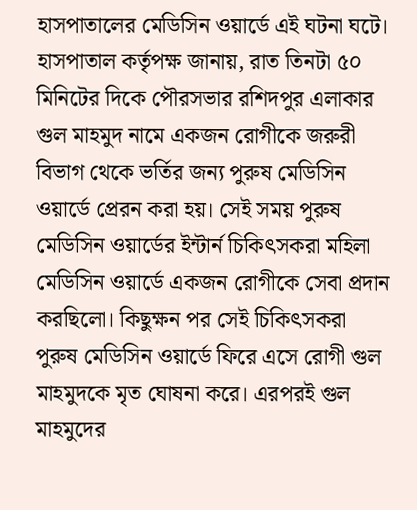হাসপাতালের মেডিসিন ওয়ার্ডে এই ঘটনা ঘটে।
হাসপাতাল কর্তৃপক্ষ জানায়, রাত তিনটা ৫০ মিনিটের দিকে পৌরসভার রশিদপুর এলাকার গুল মাহমুদ নামে একজন রোগীকে জরুরী বিভাগ থেকে ভর্তির জন্য পুরুষ মেডিসিন ওয়ার্ডে প্রেরন করা হয়। সেই সময় পুরুষ মেডিসিন ওয়ার্ডের ইন্টার্ন চিকিৎসকরা মহিলা মেডিসিন ওয়ার্ডে একজন রোগীকে সেবা প্রদান করছিলো। কিছুক্ষন পর সেই চিকিৎসকরা পুরুষ মেডিসিন ওয়ার্ডে ফিরে এসে রোগী গুল মাহমুদকে মৃত ঘোষনা করে। এরপরই গুল মাহমুদের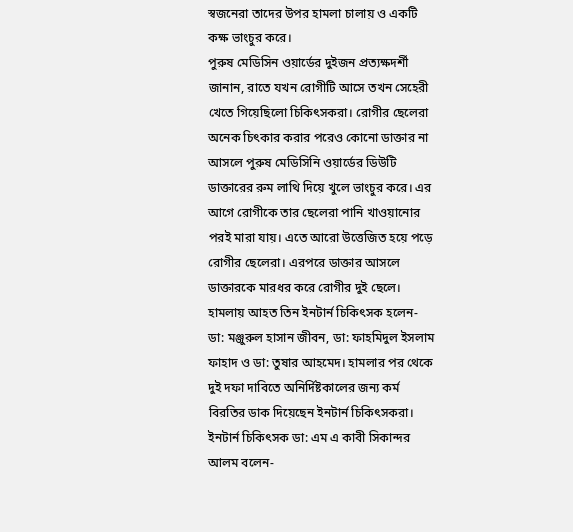স্বজনেরা তাদের উপর হামলা চালায় ও একটি কক্ষ ভাংচুর করে।
পুরুষ মেডিসিন ওয়ার্ডের দুইজন প্রত্যক্ষদর্শী জানান, রাতে যখন রোগীটি আসে তখন সেহেরী খেতে গিয়েছিলো চিকিৎসকরা। রোগীর ছেলেরা অনেক চিৎকার করার পরেও কোনো ডাক্তার না আসলে পুরুষ মেডিসিনি ওয়ার্ডের ডিউটি ডাক্তারের রুম লাথি দিয়ে খুলে ভাংচুর করে। এর আগে রোগীকে তার ছেলেরা পানি খাওয়ানোর পরই মারা যায়। এতে আরো উত্তেজিত হয়ে পড়ে রোগীর ছেলেরা। এরপরে ডাক্তার আসলে ডাক্তারকে মারধর করে রোগীর দুই ছেলে।
হামলায় আহত তিন ইনটার্ন চিকিৎসক হলেন- ডা: মঞ্জুরুল হাসান জীবন, ডা: ফাহমিদুল ইসলাম ফাহাদ ও ডা: তুষার আহমেদ। হামলার পর থেকে দুই দফা দাবিতে অনির্দিষ্টকালের জন্য কর্ম বিরতির ডাক দিয়েছেন ইনটার্ন চিকিৎসকরা।
ইনটার্ন চিকিৎসক ডা: এম এ কাবী সিকান্দর আলম বলেন-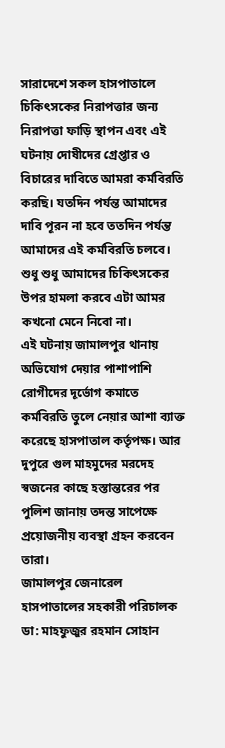সারাদেশে সকল হাসপাতালে চিকিৎসকের নিরাপত্তার জন্য নিরাপত্তা ফাড়ি স্থাপন এবং এই ঘটনায় দোষীদের গ্রেপ্তার ও বিচারের দাবিতে আমরা কর্মবিরতি করছি। যতদিন পর্যন্ত আমাদের দাবি পূরন না হবে ততদিন পর্যন্ত আমাদের এই কর্মবিরতি চলবে। শুধু শুধু আমাদের চিকিৎসকের উপর হামলা করবে এটা আমর কখনো মেনে নিবো না।
এই ঘটনায় জামালপুর থানায় অভিযোগ দেয়ার পাশাপাশি রোগীদের দূর্ভোগ কমাতে কর্মবিরতি তুলে নেয়ার আশা ব্যাক্ত করেছে হাসপাতাল কর্তৃপক্ষ। আর দুপুরে গুল মাহমুদের মরদেহ স্বজনের কাছে হস্তান্তরের পর পুলিশ জানায় তদন্ত সাপেক্ষে প্রয়োজনীয় ব্যবস্থা গ্রহন করবেন তারা।
জামালপুর জেনারেল হাসপাতালের সহকারী পরিচালক ডা: মাহফুজুর রহমান সোহান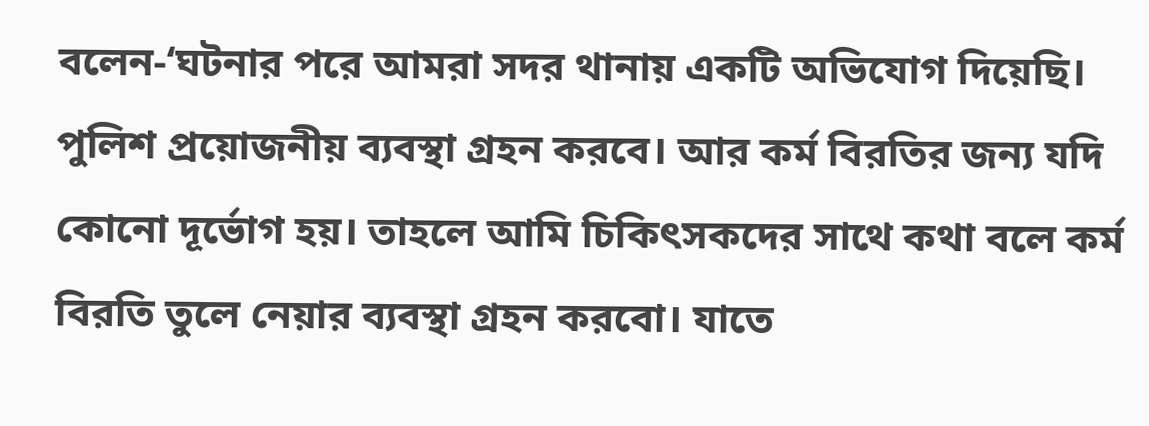বলেন-‘ঘটনার পরে আমরা সদর থানায় একটি অভিযোগ দিয়েছি। পুলিশ প্রয়োজনীয় ব্যবস্থা গ্রহন করবে। আর কর্ম বিরতির জন্য যদি কোনো দূর্ভোগ হয়। তাহলে আমি চিকিৎসকদের সাথে কথা বলে কর্ম বিরতি তুলে নেয়ার ব্যবস্থা গ্রহন করবো। যাতে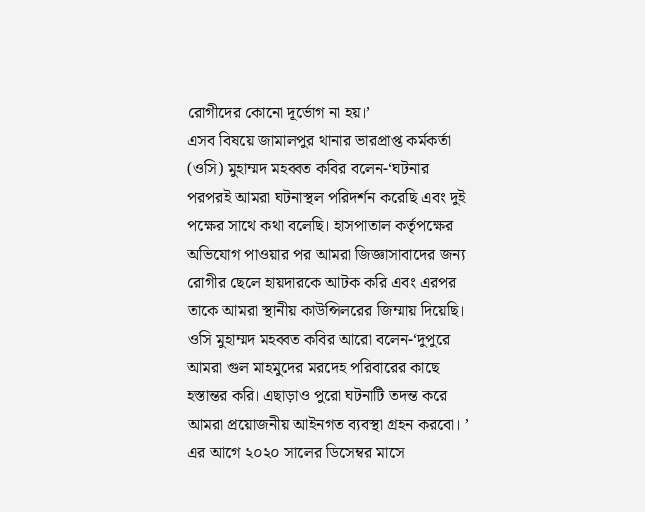রোগীদের কোনো দূর্ভোগ না হয়।’
এসব বিষয়ে জামালপুর থানার ভারপ্রাপ্ত কর্মকর্তা (ওসি) মুহাম্মদ মহব্বত কবির বলেন-‘ঘটনার পরপরই আমরা ঘটনাস্থল পরিদর্শন করেছি এবং দুই পক্ষের সাথে কথা বলেছি। হাসপাতাল কর্তৃপক্ষের অভিযোগ পাওয়ার পর আমরা জিজ্ঞাসাবাদের জন্য রোগীর ছেলে হায়দারকে আটক করি এবং এরপর তাকে আমরা স্থানীয় কাউন্সিলরের জিম্মায় দিয়েছি।
ওসি মুহাম্মদ মহব্বত কবির আরো বলেন-‘দুপুরে আমরা গুল মাহমুদের মরদেহ পরিবারের কাছে হস্তান্তর করি। এছাড়াও পুরো ঘটনাটি তদন্ত করে আমরা প্রয়োজনীয় আইনগত ব্যবস্থা গ্রহন করবো। ’
এর আগে ২০২০ সালের ডিসেম্বর মাসে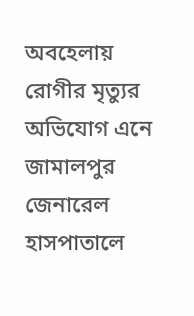অবহেলায় রোগীর মৃত্যুর অভিযোগ এনে জামালপুর জেনারেল হাসপাতালে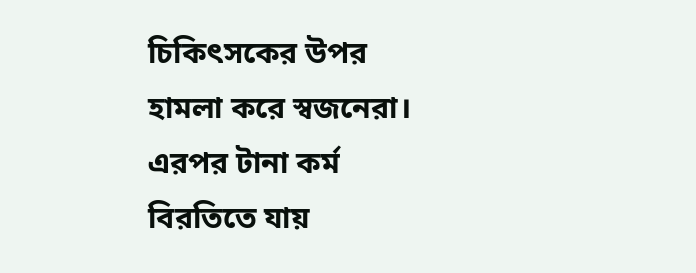চিকিৎসকের উপর হামলা করে স্বজনেরা। এরপর টানা কর্ম বিরতিতে যায়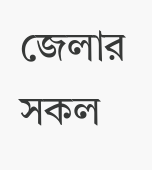জেলার সকল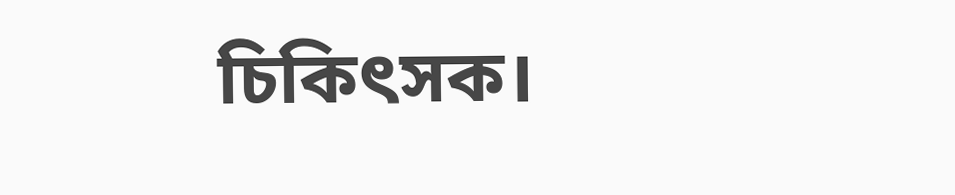চিকিৎসক।